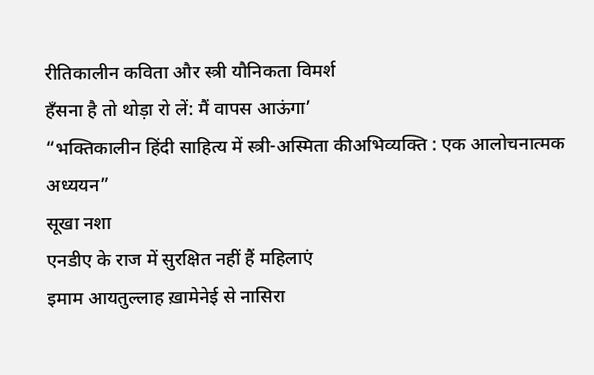रीतिकालीन कविता और स्त्री यौनिकता विमर्श
हँसना है तो थोड़ा रो लें: मैं वापस आऊंगा’
“भक्तिकालीन हिंदी साहित्य में स्त्री-अस्मिता कीअभिव्यक्ति : एक आलोचनात्मक अध्ययन”
सूखा नशा
एनडीए के राज में सुरक्षित नहीं हैं महिलाएं
इमाम आयतुल्लाह ख़ामेनेई से नासिरा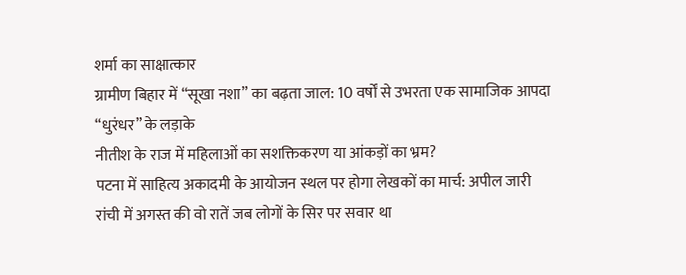शर्मा का साक्षात्कार
ग्रामीण बिहार में “सूखा नशा” का बढ़ता जाल: 10 वर्षों से उभरता एक सामाजिक आपदा
“धुरंधर” के लड़ाके
नीतीश के राज में महिलाओं का सशक्तिकरण या आंकड़ों का भ्रम?
पटना में साहित्य अकादमी के आयोजन स्थल पर होगा लेखकों का मार्च: अपील जारी
रांची में अगस्त की वो रातें जब लोगों के सिर पर सवार था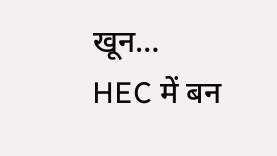खून… HEC में बन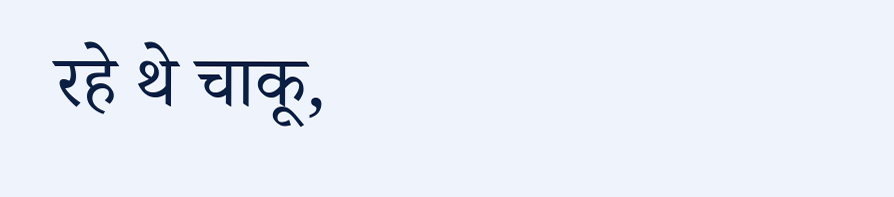रहे थे चाकू,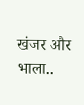खंजर और भाला..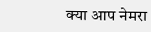क्या आप नेमरा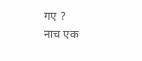गए ?
नाच एक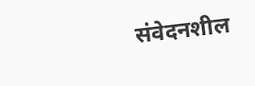संवेदनशील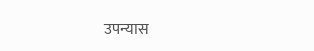उपन्यास